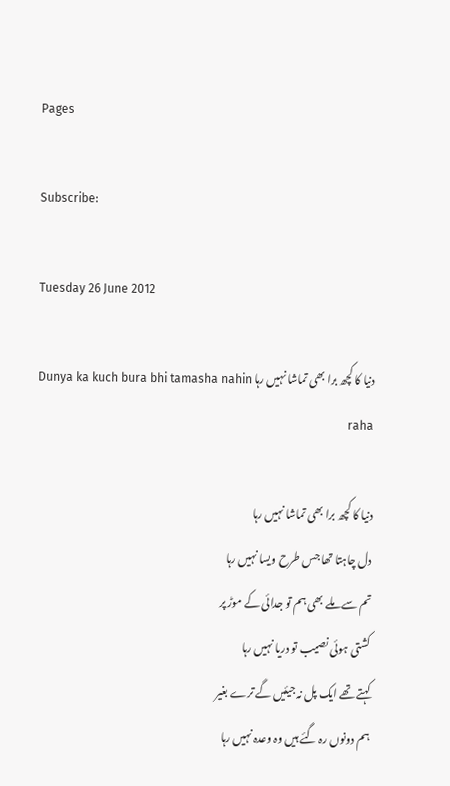Pages

Subscribe:

Tuesday 26 June 2012

دنیا کا کچھ برا بھی تماشا نہیں رہا Dunya ka kuch bura bhi tamasha nahin raha

دنیا کا کچھ برا بھی تماشا نہیں رہا
دل چاہتا تھا جس طرح ویسا نہیں رہا
تم سے ملے بھی ہم تو جدائی کے موڑ پر
کشتی ہوئی نصیب تو دریا نہیں رہا
کہتے تھے ایک پل نہ جیئیں گے ترے بغیر
ہم دونوں رہ گئے ہیں وہ وعدہ نہیں رہا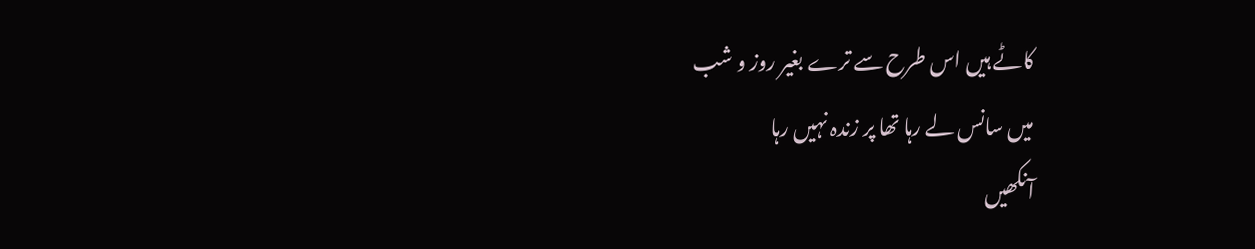کاٹے ہیں اس طرح سے ترے بغیر روز و شب
میں سانس لے رہا تھا پر زندہ نہیں رہا
آنکھیں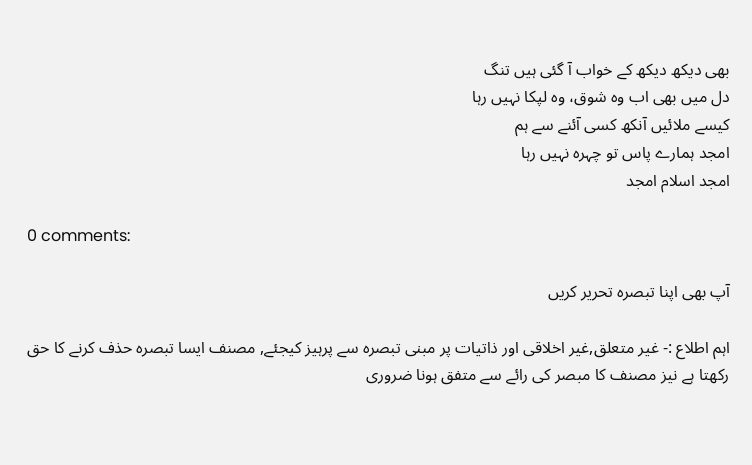بھی دیکھ دیکھ کے خواب آ گئی ہیں تنگ
دل میں بھی اب وہ شوق، وہ لپکا نہیں رہا
کیسے ملائیں آنکھ کسی آئنے سے ہم
امجد ہمارے پاس تو چہرہ نہیں رہا
امجد اسلام امجد

0 comments:

آپ بھی اپنا تبصرہ تحریر کریں

اہم اطلاع :- غیر متعلق,غیر اخلاقی اور ذاتیات پر مبنی تبصرہ سے پرہیز کیجئے, مصنف ایسا تبصرہ حذف کرنے کا حق رکھتا ہے نیز مصنف کا مبصر کی رائے سے متفق ہونا ضروری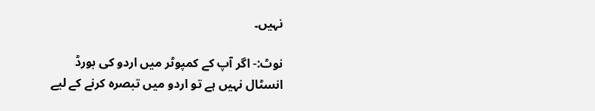نہیں۔

نوٹ:- اگر آپ کے کمپوٹر میں اردو کی بورڈ انسٹال نہیں ہے تو اردو میں تبصرہ کرنے کے لیے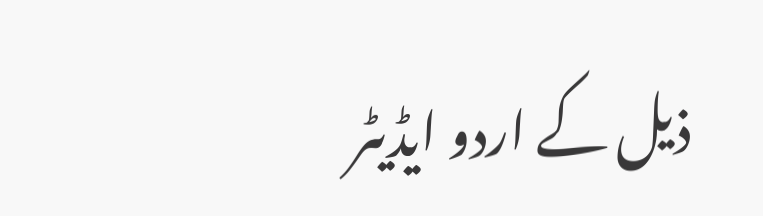ذیل کے اردو ایڈیٹر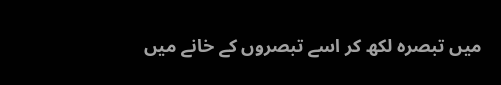میں تبصرہ لکھ کر اسے تبصروں کے خانے میں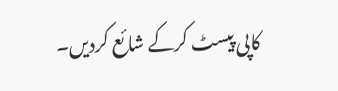کاپی پیسٹ کرکے شائع کردیں۔